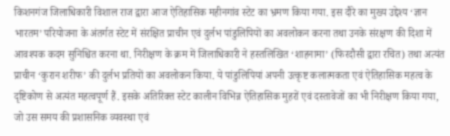किशनगंज जिलाधिकारी विशाल राज द्वारा आज ऐतिहासिक महीनगांव स्टेट का भ्रमण किया गया. इस दौरे का मुख्य उद्देश्य ‘ज्ञान भारतम’ परियोजना के अंतर्गत स्टेट में संरक्षित प्राचीन एवं दुर्लभ पांडुलिपियों का अवलोकन करना तथा उनके संरक्षण की दिशा में आवश्यक कदम सुनिश्चित करना था. निरीक्षण के क्रम में जिलाधिकारी ने हस्तलिखित ‘शाहनामा’ (फिरदौसी द्वारा रचित) तथा अत्यंत प्राचीन ‘कुरान शरीफ’ की दुर्लभ प्रतियों का अवलोकन किया. ये पांडुलिपियां अपनी उत्कृष्ट कलात्मकता एवं ऐतिहासिक महत्व के दृष्टिकोण से अत्यंत महत्वपूर्ण हैं. इसके अतिरिक्त स्टेट कालीन विभिन्न ऐतिहासिक मुहरों एवं दस्तावेजों का भी निरीक्षण किया गया, जो उस समय की प्रशासनिक व्यवस्था एवं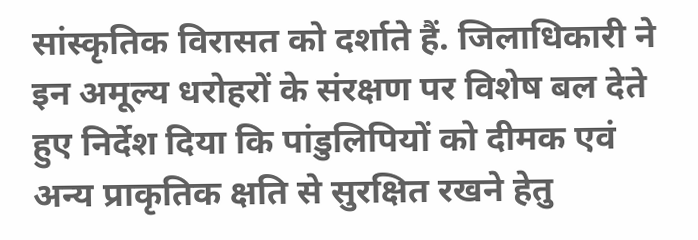सांस्कृतिक विरासत को दर्शाते हैं. जिलाधिकारी ने इन अमूल्य धरोहरों के संरक्षण पर विशेष बल देते हुए निर्देश दिया कि पांडुलिपियों को दीमक एवं अन्य प्राकृतिक क्षति से सुरक्षित रखने हेतु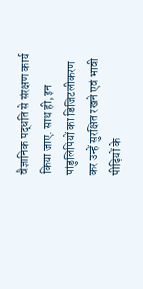वैज्ञानिक पद्धति से संरक्षण कार्य किया जाए. साथ ही, इन पांडुलिपियों का डिजिटलीकरण कर उन्हें सुरक्षित रखने एवं भावी पीढ़ियों के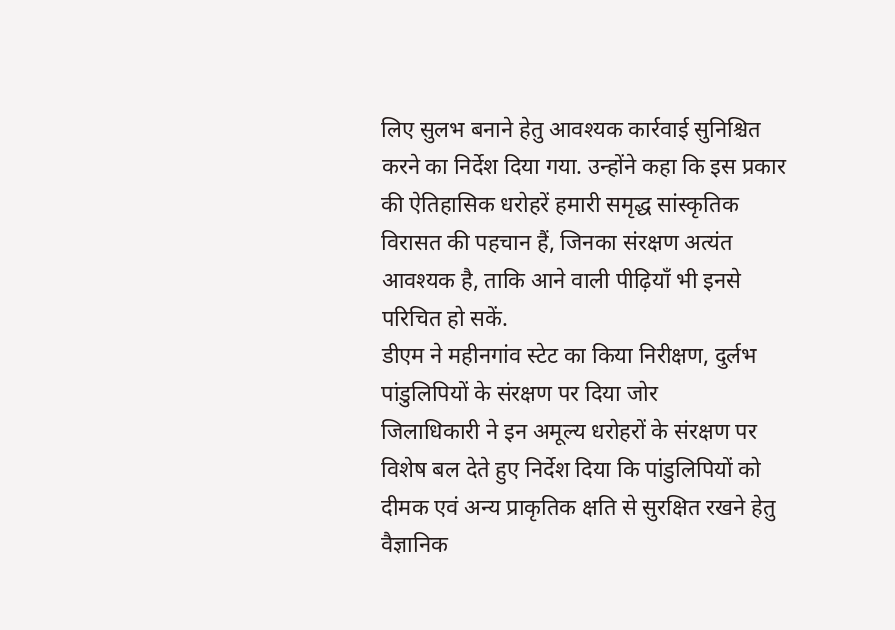लिए सुलभ बनाने हेतु आवश्यक कार्रवाई सुनिश्चित करने का निर्देश दिया गया. उन्होंने कहा कि इस प्रकार की ऐतिहासिक धरोहरें हमारी समृद्ध सांस्कृतिक विरासत की पहचान हैं, जिनका संरक्षण अत्यंत आवश्यक है, ताकि आने वाली पीढ़ियाँ भी इनसे परिचित हो सकें.
डीएम ने महीनगांव स्टेट का किया निरीक्षण, दुर्लभ पांडुलिपियों के संरक्षण पर दिया जोर
जिलाधिकारी ने इन अमूल्य धरोहरों के संरक्षण पर विशेष बल देते हुए निर्देश दिया कि पांडुलिपियों को दीमक एवं अन्य प्राकृतिक क्षति से सुरक्षित रखने हेतु वैज्ञानिक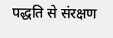पद्धति से संरक्षण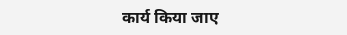कार्य किया जाए